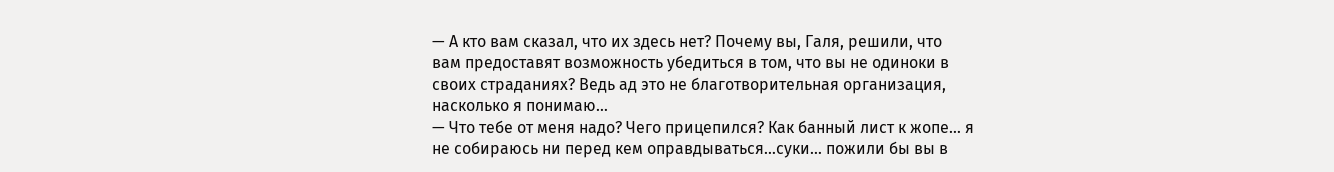— А кто вам сказал, что их здесь нет? Почему вы, Галя, решили, что вам предоставят возможность убедиться в том, что вы не одиноки в своих страданиях? Ведь ад это не благотворительная организация, насколько я понимаю…
— Что тебе от меня надо? Чего прицепился? Как банный лист к жопе… я не собираюсь ни перед кем оправдываться…суки… пожили бы вы в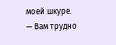моей шкуре.
— Вам трудно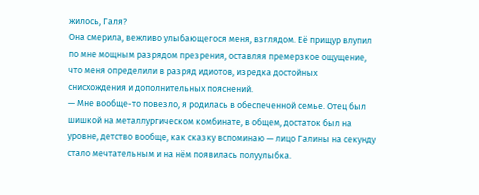жилось, Галя?
Она смерила, вежливо улыбающегося меня, взглядом. Её прищур влупил по мне мощным разрядом презрения, оставляя премерзкое ощущение, что меня определили в разряд идиотов, изредка достойных снисхождения и дополнительных пояснений.
— Мне вообще-то повезло, я родилась в обеспеченной семье. Отец был шишкой на металлургическом комбинате, в общем, достаток был на уровне, детство вообще, как сказку вспоминаю — лицо Галины на секунду стало мечтательным и на нём появилась полуулыбка.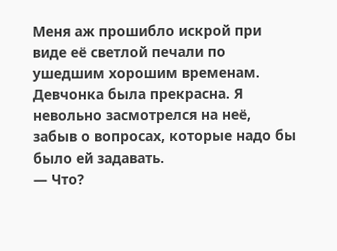Меня аж прошибло искрой при виде её светлой печали по ушедшим хорошим временам. Девчонка была прекрасна. Я невольно засмотрелся на неё, забыв о вопросах, которые надо бы было ей задавать.
— Что?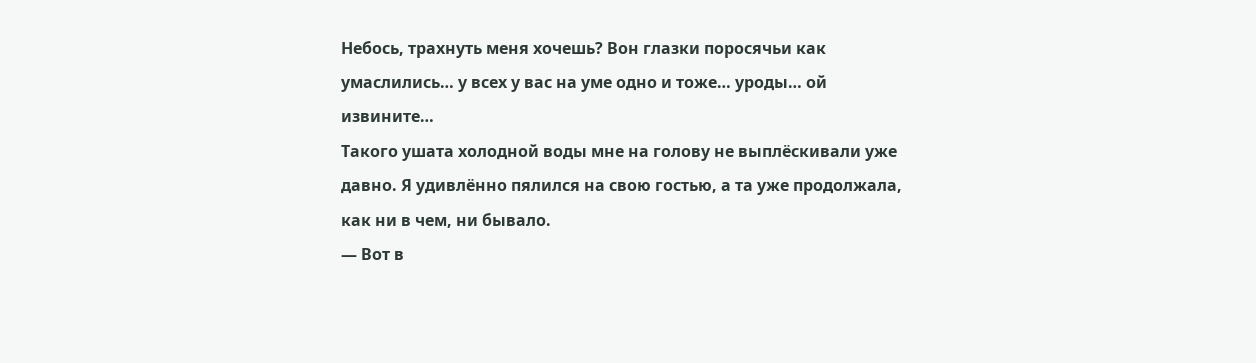Небось, трахнуть меня хочешь? Вон глазки поросячьи как умаслились… у всех у вас на уме одно и тоже… уроды… ой извините…
Такого ушата холодной воды мне на голову не выплёскивали уже давно. Я удивлённо пялился на свою гостью, а та уже продолжала, как ни в чем, ни бывало.
— Вот в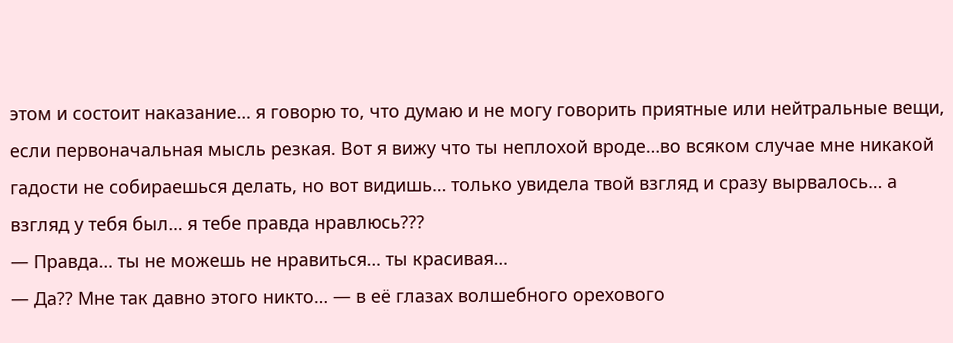этом и состоит наказание… я говорю то, что думаю и не могу говорить приятные или нейтральные вещи, если первоначальная мысль резкая. Вот я вижу что ты неплохой вроде…во всяком случае мне никакой гадости не собираешься делать, но вот видишь… только увидела твой взгляд и сразу вырвалось… а взгляд у тебя был… я тебе правда нравлюсь???
— Правда… ты не можешь не нравиться… ты красивая…
— Да?? Мне так давно этого никто… — в её глазах волшебного орехового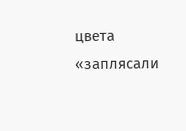цвета «заплясали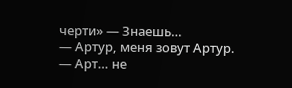черти» — Знаешь…
— Артур, меня зовут Артур.
— Арт… не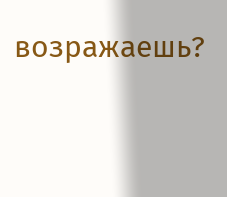возражаешь?